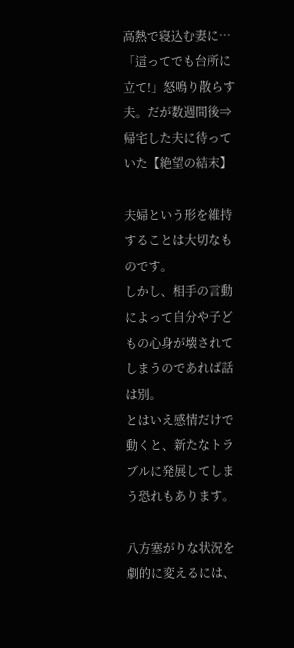高熱で寝込む妻に…「這ってでも台所に立て!」怒鳴り散らす夫。だが数週間後⇒帰宅した夫に待っていた【絶望の結末】

夫婦という形を維持することは大切なものです。
しかし、相手の言動によって自分や子どもの心身が壊されてしまうのであれば話は別。
とはいえ感情だけで動くと、新たなトラブルに発展してしまう恐れもあります。

八方塞がりな状況を劇的に変えるには、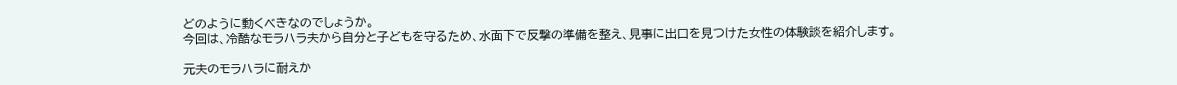どのように動くべきなのでしょうか。
今回は、冷酷なモラハラ夫から自分と子どもを守るため、水面下で反撃の準備を整え、見事に出口を見つけた女性の体験談を紹介します。

元夫のモラハラに耐えか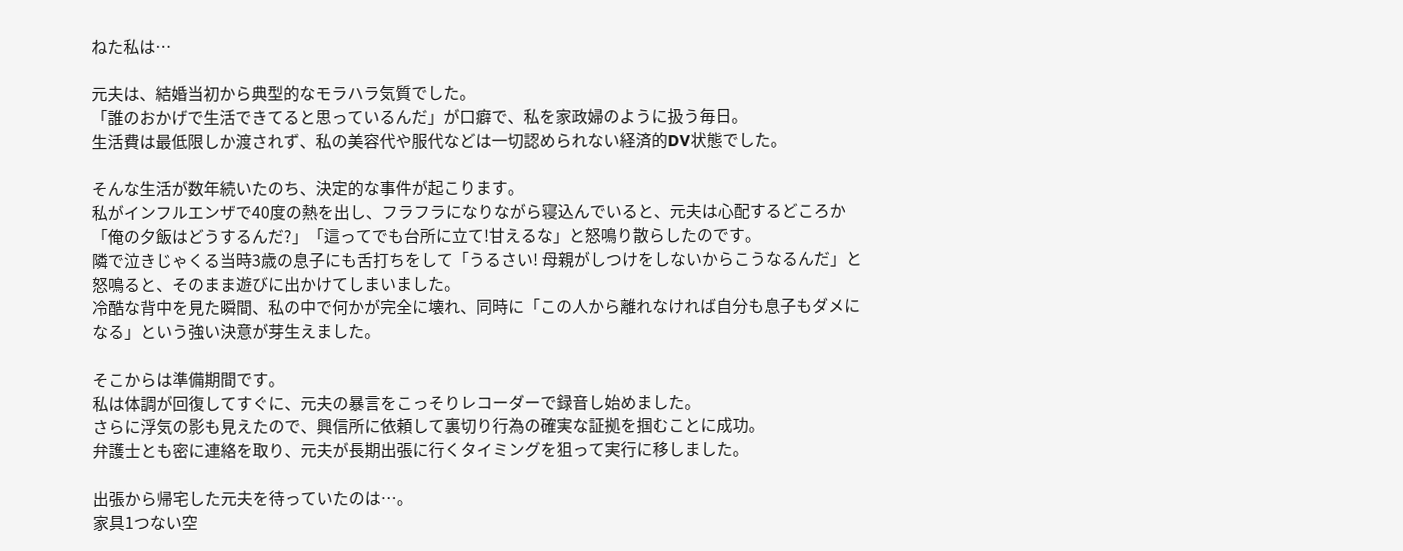ねた私は…

元夫は、結婚当初から典型的なモラハラ気質でした。
「誰のおかげで生活できてると思っているんだ」が口癖で、私を家政婦のように扱う毎日。
生活費は最低限しか渡されず、私の美容代や服代などは一切認められない経済的DV状態でした。

そんな生活が数年続いたのち、決定的な事件が起こります。
私がインフルエンザで40度の熱を出し、フラフラになりながら寝込んでいると、元夫は心配するどころか「俺の夕飯はどうするんだ?」「這ってでも台所に立て!甘えるな」と怒鳴り散らしたのです。
隣で泣きじゃくる当時3歳の息子にも舌打ちをして「うるさい! 母親がしつけをしないからこうなるんだ」と怒鳴ると、そのまま遊びに出かけてしまいました。
冷酷な背中を見た瞬間、私の中で何かが完全に壊れ、同時に「この人から離れなければ自分も息子もダメになる」という強い決意が芽生えました。

そこからは準備期間です。
私は体調が回復してすぐに、元夫の暴言をこっそりレコーダーで録音し始めました。
さらに浮気の影も見えたので、興信所に依頼して裏切り行為の確実な証拠を掴むことに成功。
弁護士とも密に連絡を取り、元夫が長期出張に行くタイミングを狙って実行に移しました。

出張から帰宅した元夫を待っていたのは…。
家具1つない空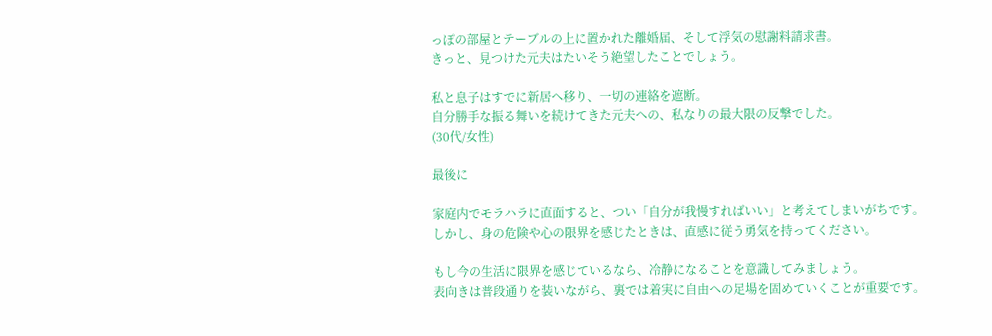っぽの部屋とテーブルの上に置かれた離婚届、そして浮気の慰謝料請求書。
きっと、見つけた元夫はたいそう絶望したことでしょう。

私と息子はすでに新居へ移り、一切の連絡を遮断。
自分勝手な振る舞いを続けてきた元夫への、私なりの最大限の反撃でした。
(30代/女性)

最後に

家庭内でモラハラに直面すると、つい「自分が我慢すればいい」と考えてしまいがちです。
しかし、身の危険や心の限界を感じたときは、直感に従う勇気を持ってください。

もし今の生活に限界を感じているなら、冷静になることを意識してみましょう。
表向きは普段通りを装いながら、裏では着実に自由への足場を固めていくことが重要です。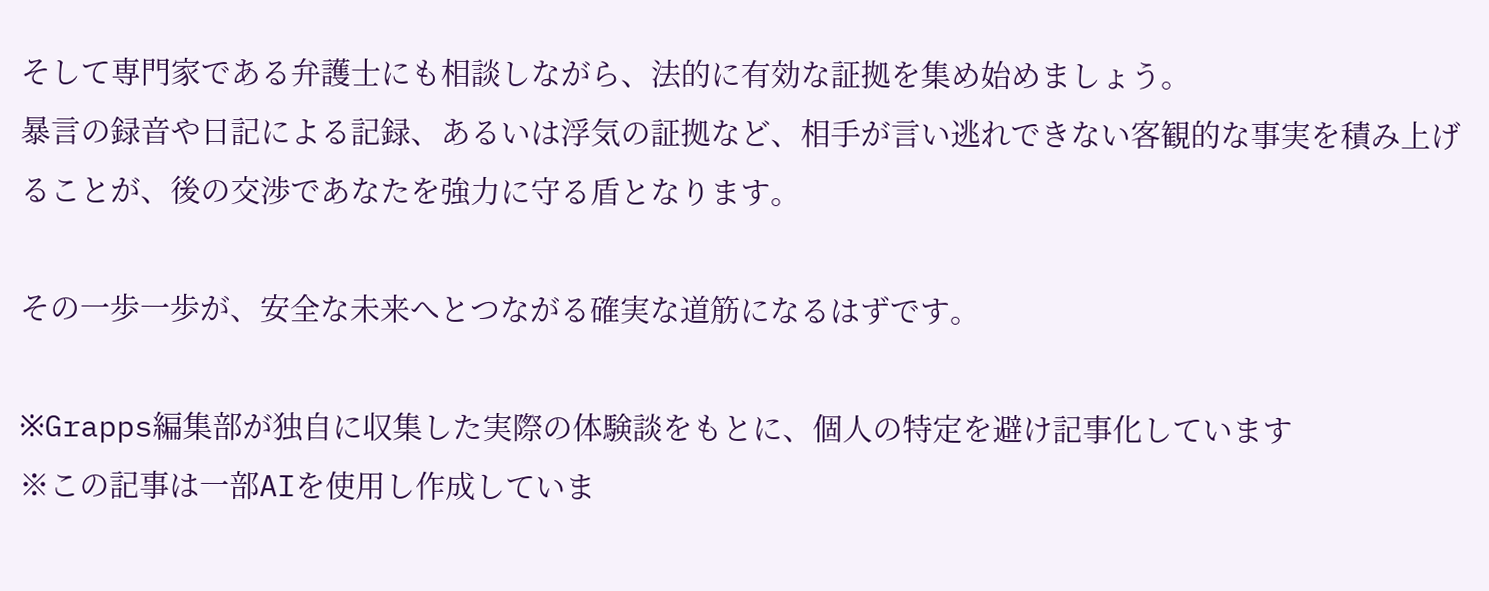そして専門家である弁護士にも相談しながら、法的に有効な証拠を集め始めましょう。
暴言の録音や日記による記録、あるいは浮気の証拠など、相手が言い逃れできない客観的な事実を積み上げることが、後の交渉であなたを強力に守る盾となります。

その一歩一歩が、安全な未来へとつながる確実な道筋になるはずです。

※Grapps編集部が独自に収集した実際の体験談をもとに、個人の特定を避け記事化しています
※この記事は一部AIを使用し作成していま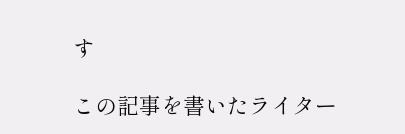す

この記事を書いたライター